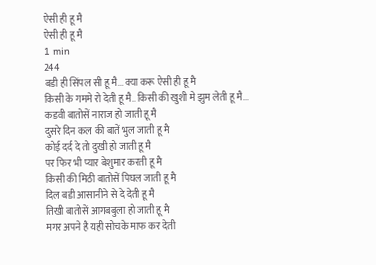ऐसी ही हू मै
ऐसी ही हू मै
1 min
244
बडी ही सिंपल सी हू मै... क्या करू ऐसी ही हू मै
किसी के गममे रो देती हू मै.. किसी की खुशी मे झुम लेती हू मै...
कडवी बातोसें नाराज हो जाती हू मै
दुसरे दिन कल की बातें भुल जाती हू मै
कोई दर्द दे तो दुखी हो जाती हू मै
पर फिर भी प्यार बेशुमार करती हू मै
किसी की मिठी बातोसें पिघल जाती हू मै
दिल बडी आसानीने से दे देती हू मै
तिखी बातोसें आगबबुला हो जाती हू मै
मगर अपने है यही सोचके माफ कर देती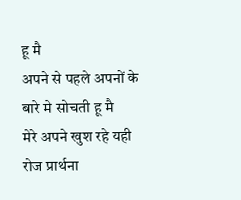हू मै
अपने से पहले अपनों के बारे मे सोचती हू मै
मेरे अपने खुश रहे यही रोज प्रार्थना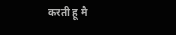करती हू मै